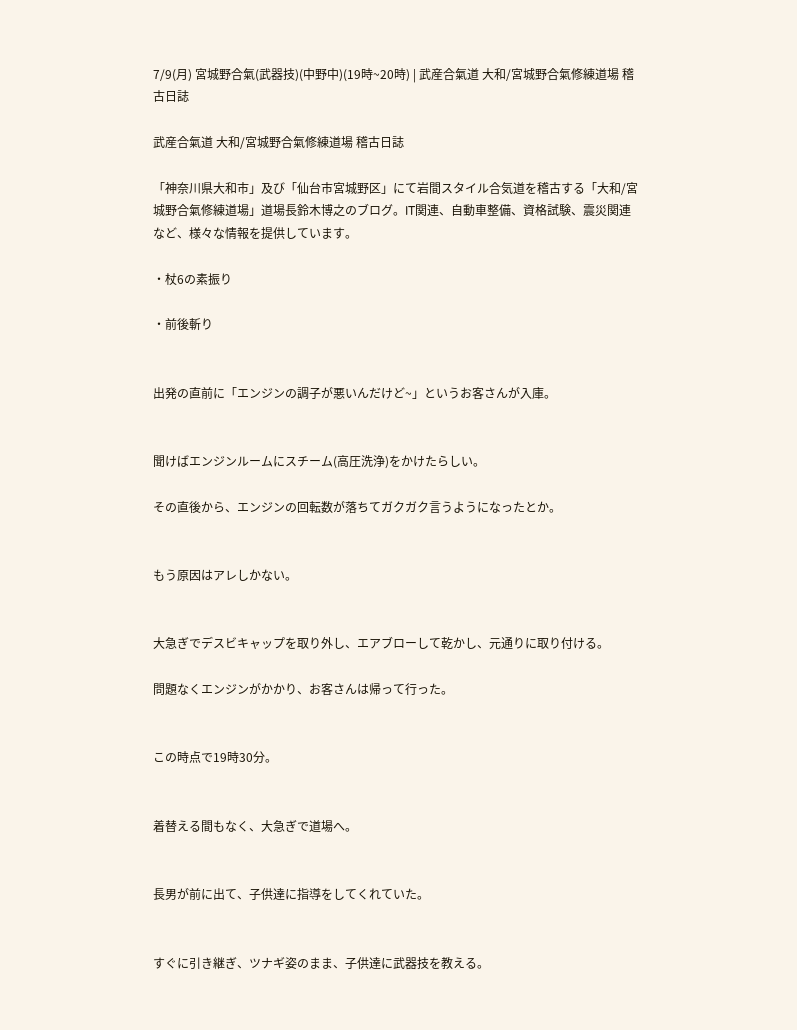7/9(月) 宮城野合氣(武器技)(中野中)(19時~20時) | 武産合氣道 大和/宮城野合氣修練道場 稽古日誌

武産合氣道 大和/宮城野合氣修練道場 稽古日誌

「神奈川県大和市」及び「仙台市宮城野区」にて岩間スタイル合気道を稽古する「大和/宮城野合氣修練道場」道場長鈴木博之のブログ。IT関連、自動車整備、資格試験、震災関連など、様々な情報を提供しています。

・杖6の素振り

・前後斬り


出発の直前に「エンジンの調子が悪いんだけど~」というお客さんが入庫。


聞けばエンジンルームにスチーム(高圧洗浄)をかけたらしい。

その直後から、エンジンの回転数が落ちてガクガク言うようになったとか。


もう原因はアレしかない。


大急ぎでデスビキャップを取り外し、エアブローして乾かし、元通りに取り付ける。

問題なくエンジンがかかり、お客さんは帰って行った。


この時点で19時30分。


着替える間もなく、大急ぎで道場へ。


長男が前に出て、子供達に指導をしてくれていた。


すぐに引き継ぎ、ツナギ姿のまま、子供達に武器技を教える。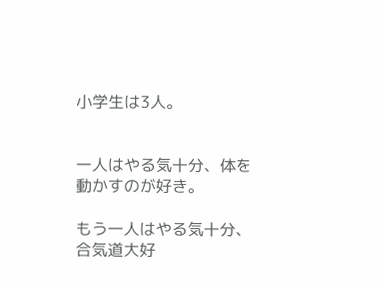小学生は3人。


一人はやる気十分、体を動かすのが好き。

もう一人はやる気十分、合気道大好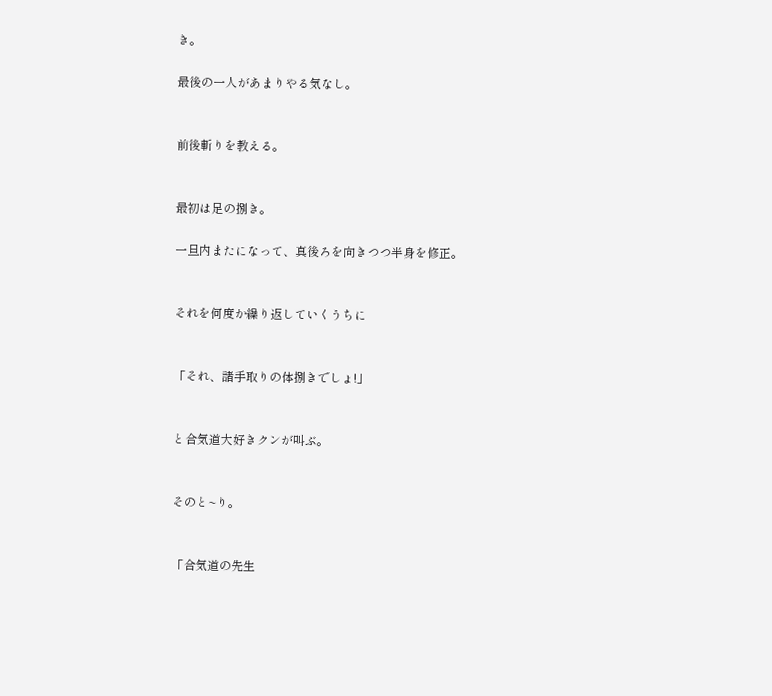き。

最後の一人があまりやる気なし。


前後斬りを教える。


最初は足の捌き。

一旦内またになって、真後ろを向きつつ半身を修正。


それを何度か繰り返していくうちに


「それ、諸手取りの体捌きでしょ!」


と合気道大好きクンが叫ぶ。


そのと~り。


「合気道の先生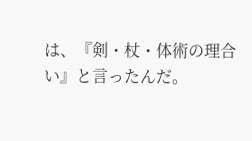は、『剣・杖・体術の理合い』と言ったんだ。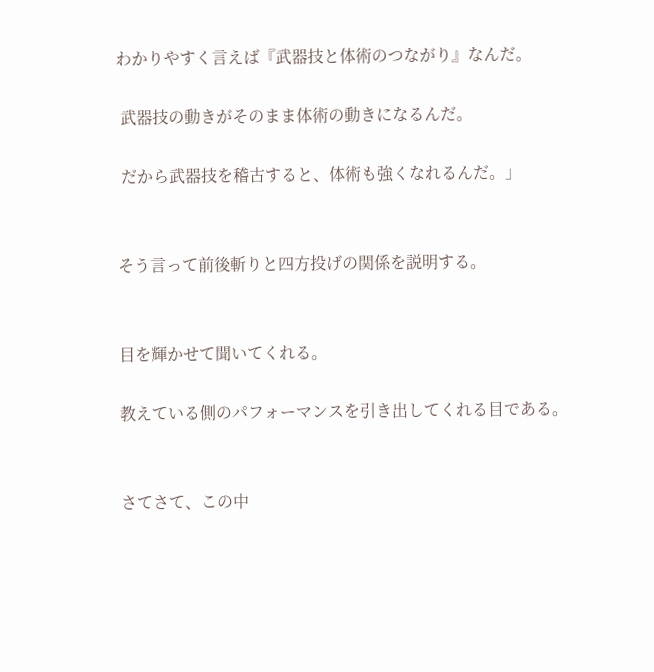わかりやすく言えば『武器技と体術のつながり』なんだ。

 武器技の動きがそのまま体術の動きになるんだ。

 だから武器技を稽古すると、体術も強くなれるんだ。」


そう言って前後斬りと四方投げの関係を説明する。


目を輝かせて聞いてくれる。

教えている側のパフォーマンスを引き出してくれる目である。


さてさて、この中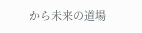から未来の道場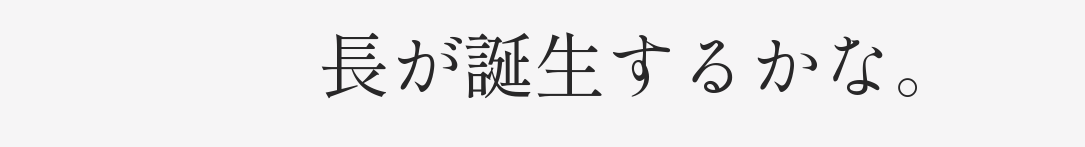長が誕生するかな。